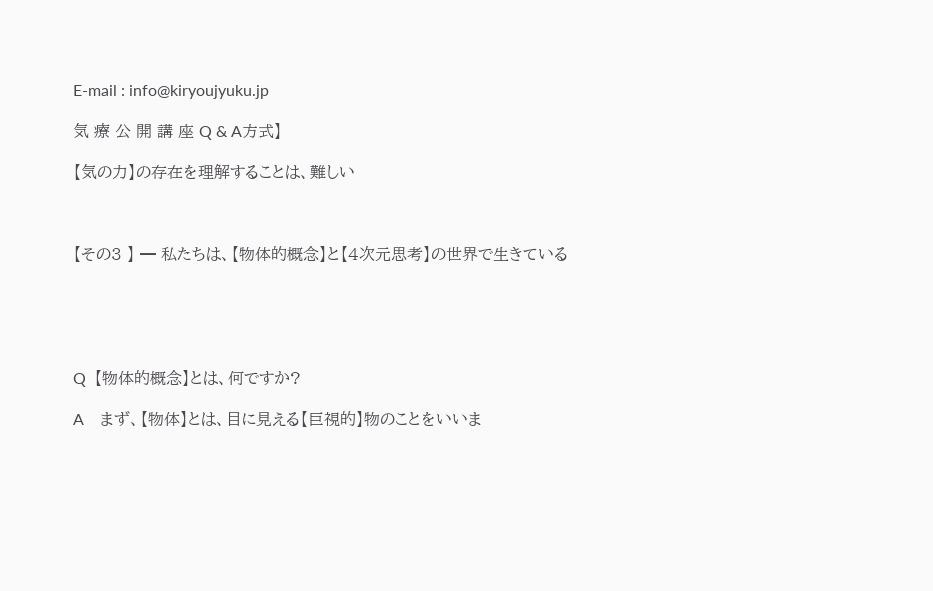E-mail : info@kiryoujyuku.jp

気 療 公 開 講 座 Q & A方式】

【気の力】の存在を理解することは、難しい



【その3 】 ━ 私たちは、【物体的概念】と【4次元思考】の世界で生きている





Q  【物体的概念】とは、何ですか?

A    まず、【物体】とは、目に見える【巨視的】物のことをいいま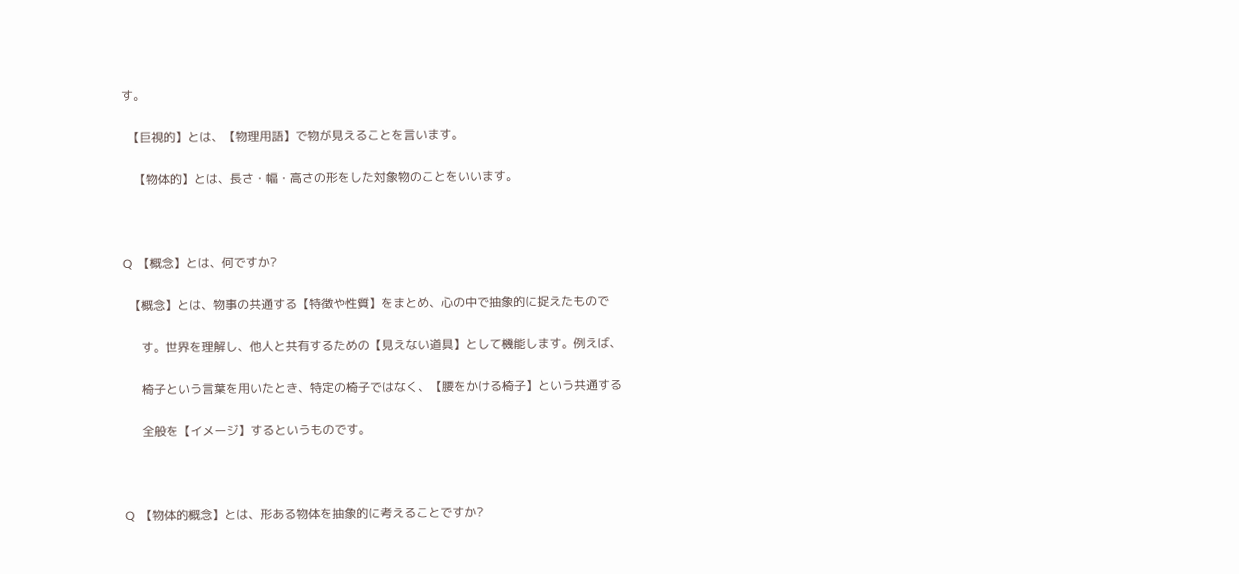す。

  【巨視的】とは、【物理用語】で物が見えることを言います。

    【物体的】とは、長さ・幅・高さの形をした対象物のことをいいます。



Q  【概念】とは、何ですか?

  【概念】とは、物事の共通する【特徴や性質】をまとめ、心の中で抽象的に捉えたもので

      す。世界を理解し、他人と共有するための【見えない道具】として機能します。例えば、

      椅子という言葉を用いたとき、特定の椅子ではなく、【腰をかける椅子】という共通する

      全般を【イメージ】するというものです。



Q  【物体的概念】とは、形ある物体を抽象的に考えることですか?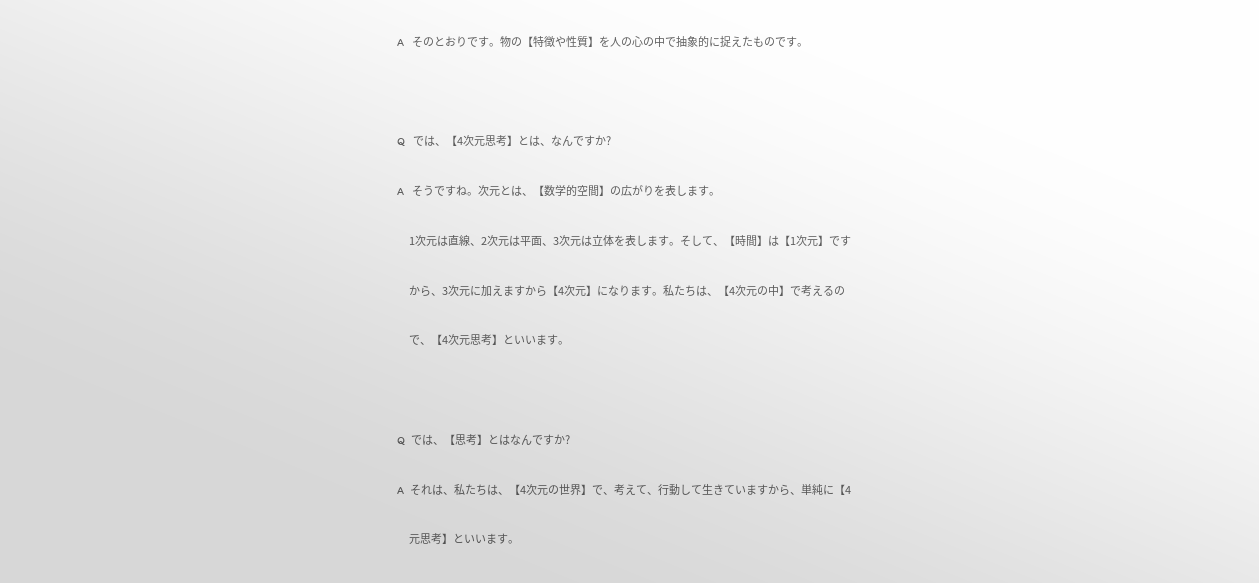A    そのとおりです。物の【特徴や性質】を人の心の中で抽象的に捉えたものです。



Q    では、【4次元思考】とは、なんですか?

A    そうですね。次元とは、【数学的空間】の広がりを表します。

      1次元は直線、2次元は平面、3次元は立体を表します。そして、【時間】は【1次元】です

      から、3次元に加えますから【4次元】になります。私たちは、【4次元の中】で考えるの

      で、【4次元思考】といいます。



Q   では、【思考】とはなんですか?

A   それは、私たちは、【4次元の世界】で、考えて、行動して生きていますから、単純に【4

      元思考】といいます。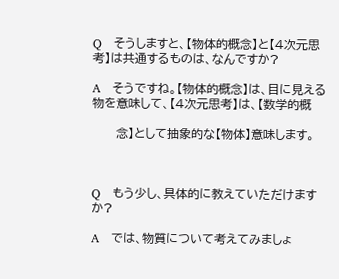Q   そうしますと、【物体的概念】と【4次元思考】は共通するものは、なんですか?

A   そうですね。【物体的概念】は、目に見える物を意味して、【4次元思考】は、【数学的概

      念】として抽象的な【物体】意味します。



Q   もう少し、具体的に教えていただけますか?

A   では、物質について考えてみましょ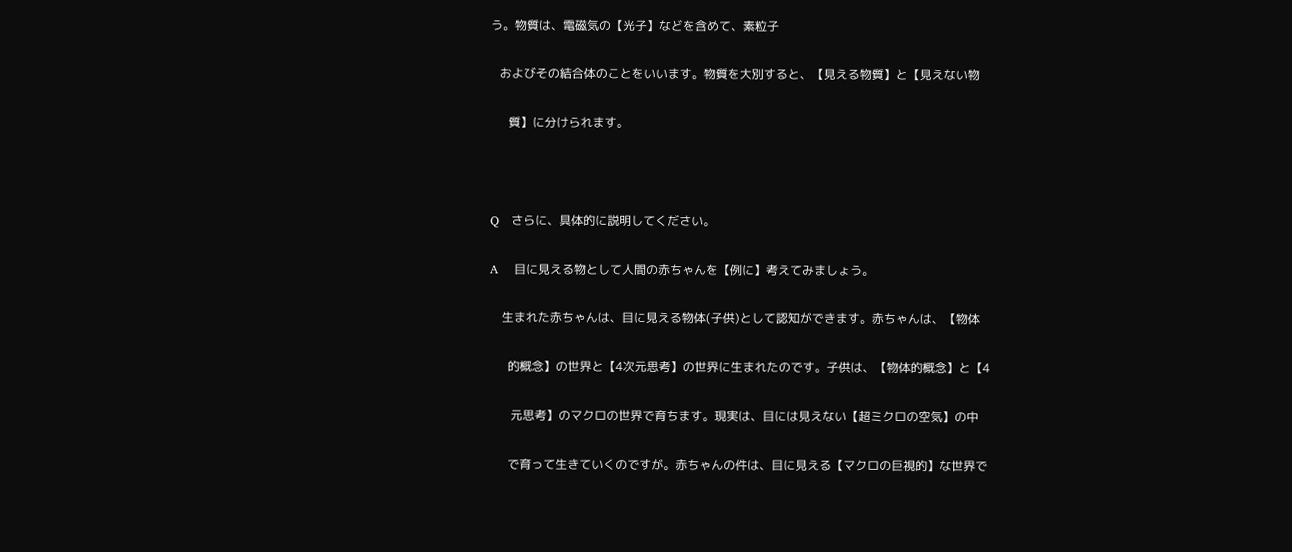う。物質は、電磁気の【光子】などを含めて、素粒子

   およびその結合体のことをいいます。物質を大別すると、【見える物質】と【見えない物

      質】に分けられます。



Q   さらに、具体的に説明してください。

A    目に見える物として人間の赤ちゃんを【例に】考えてみましょう。

    生まれた赤ちゃんは、目に見える物体(子供)として認知ができます。赤ちゃんは、【物体

      的概念】の世界と【4次元思考】の世界に生まれたのです。子供は、【物体的概念】と【4

       元思考】のマクロの世界で育ちます。現実は、目には見えない【超ミクロの空気】の中

      で育って生きていくのですが。赤ちゃんの件は、目に見える【マクロの巨視的】な世界で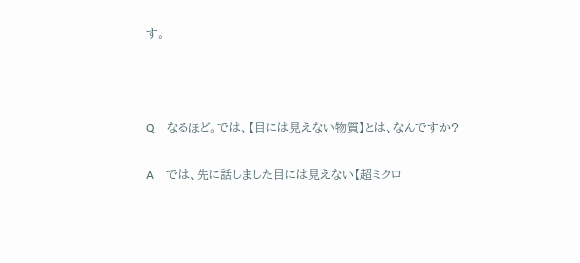す。



Q    なるほど。では、【目には見えない物質】とは、なんですか?

A    では、先に話しました目には見えない【超ミクロ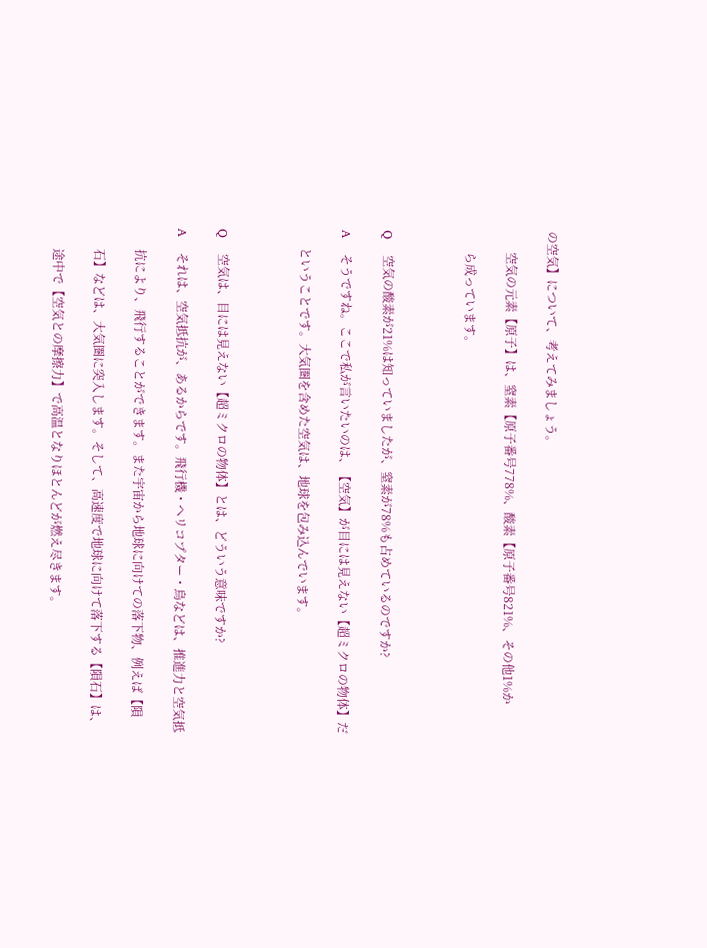の空気】について、考えてみましょう。

       空気の元素【原子】は、窒素【原子番号778%、酸素【原子番号821%、その他1%か

       ら成っています。



Q    空気の酸素が21%は知っていましたが、窒素が78%も占めているのですか?

A    そうですね。ここで私が言いたいのは、【空気】が目には見えない【超ミクロの物体】だ

      ということです。大気圏を含めた空気は、地球を包み込んでいます。



Q    空気は、目には見えない【超ミクロの物体】とは、どういう意味ですか?

A    それは、空気抵抗が、あるからです。飛行機・ヘリコプター・鳥などは、推進力と空気抵

       抗により、飛行することができます。また宇宙から地球に向けての落下物、例えば【隕

       石】などは、大気圏に突入します。そして、高速度で地球に向けて落下する【隕石】は、

       途中で【空気との摩擦力】で高温となりほとんどが燃え尽きます。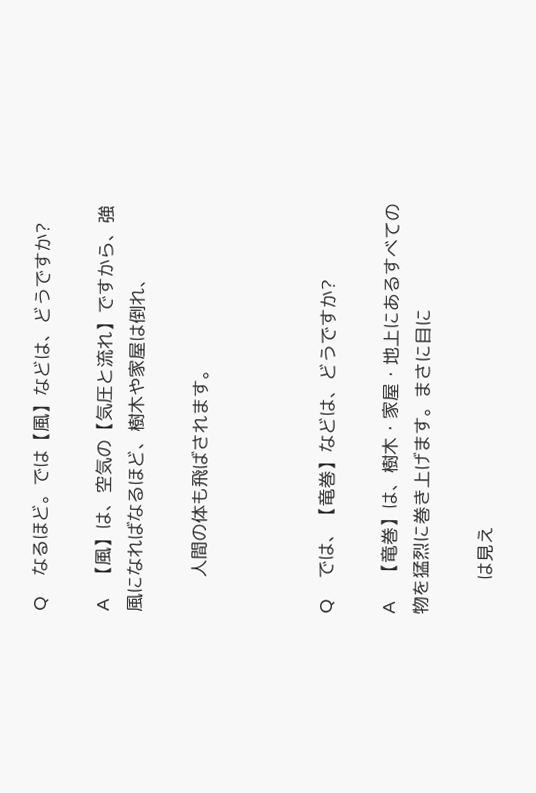Q    なるほど。では【風】などは、どうですか?

A   【風】は、空気の【気圧と流れ】ですから、強風になればなるほど、樹木や家屋は倒れ、

       人間の体も飛ばされます。



Q    では、【竜巻】などは、どうですか?

A    【竜巻】は、樹木・家屋・地上にあるすべての物を猛烈に巻き上げます。まさに目に

       は見え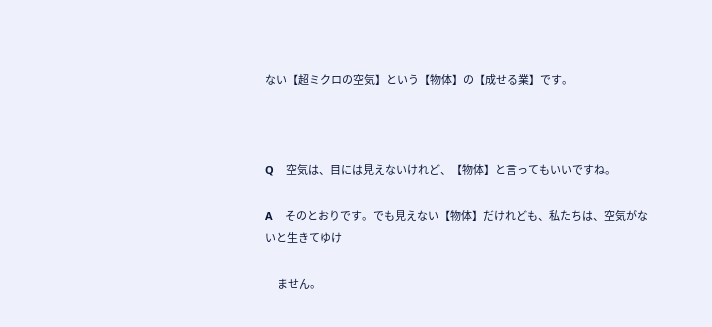ない【超ミクロの空気】という【物体】の【成せる業】です。



Q    空気は、目には見えないけれど、【物体】と言ってもいいですね。

A    そのとおりです。でも見えない【物体】だけれども、私たちは、空気がないと生きてゆけ

      ません。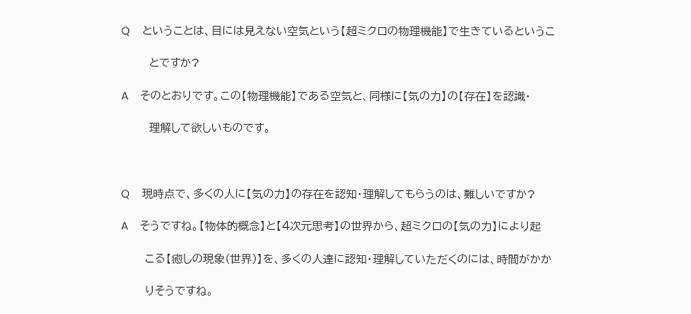Q    ということは、目には見えない空気という【超ミクロの物理機能】で生きているというこ

       とですか?

A    そのとおりです。この【物理機能】である空気と、同様に【気の力】の【存在】を認識・

       理解して欲しいものです。



Q    現時点で、多くの人に【気の力】の存在を認知・理解してもらうのは、難しいですか?

A    そうですね。【物体的概念】と【4次元思考】の世界から、超ミクロの【気の力】により起

      こる【癒しの現象(世界)】を、多くの人達に認知・理解していただくのには、時間がかか

      りそうですね。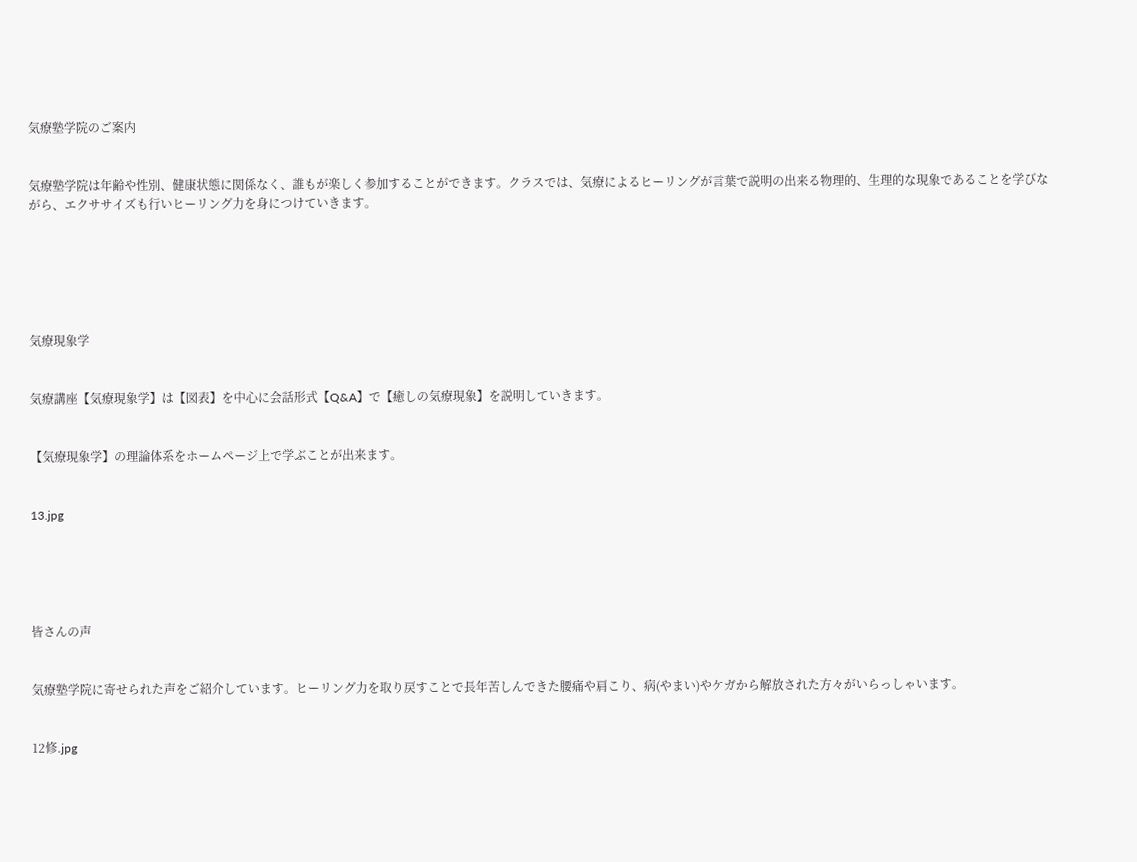気療塾学院のご案内


気療塾学院は年齢や性別、健康状態に関係なく、誰もが楽しく参加することができます。クラスでは、気療によるヒーリングが言葉で説明の出来る物理的、生理的な現象であることを学びながら、エクササイズも行いヒーリング力を身につけていきます。






気療現象学


気療講座【気療現象学】は【図表】を中心に会話形式【Q&A】で【癒しの気療現象】を説明していきます。


【気療現象学】の理論体系をホームページ上で学ぶことが出来ます。


13.jpg





皆さんの声


気療塾学院に寄せられた声をご紹介しています。ヒーリング力を取り戻すことで長年苦しんできた腰痛や肩こり、病(やまい)やケガから解放された方々がいらっしゃいます。


12修.jpg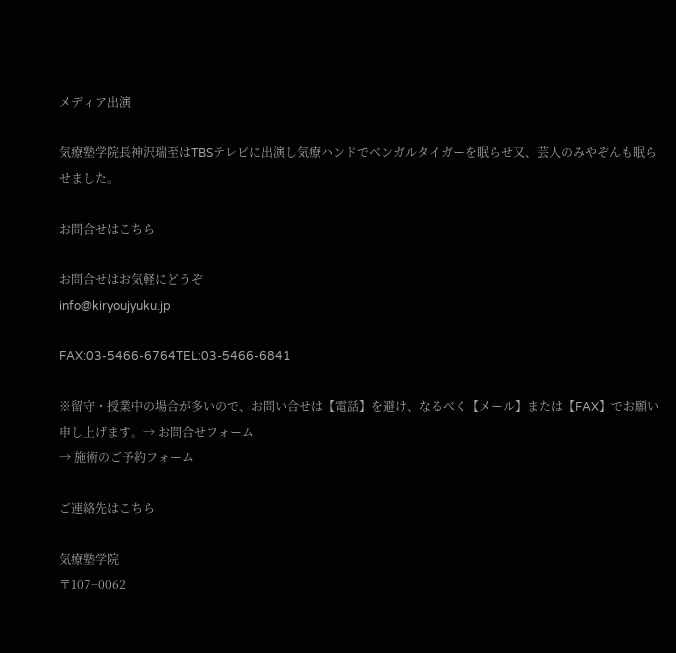メディア出演

気療塾学院長神沢瑞至はTBSテレビに出演し気療ハンドでベンガルタイガーを眠らせ又、芸人のみやぞんも眠らせました。

お問合せはこちら

お問合せはお気軽にどうぞ
info@kiryoujyuku.jp

FAX:03-5466-6764TEL:03-5466-6841

※留守・授業中の場合が多いので、お問い合せは【電話】を避け、なるべく【メール】または【FAX】でお願い申し上げます。→ お問合せフォーム
→ 施術のご予約フォーム

ご連絡先はこちら

気療塾学院
〒107−0062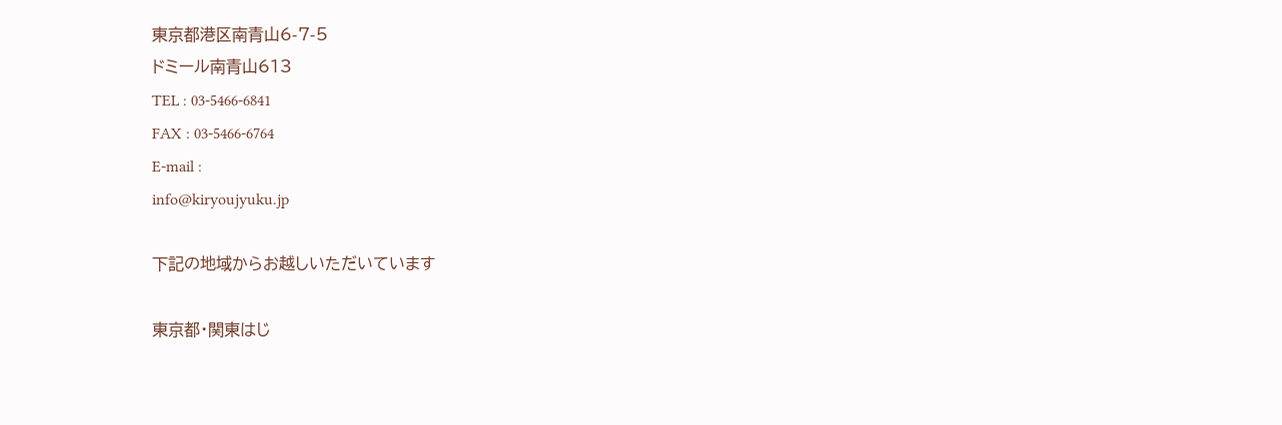東京都港区南青山6-7-5
ドミール南青山613
TEL : 03-5466-6841
FAX : 03-5466-6764
E-mail :
info@kiryoujyuku.jp

下記の地域からお越しいただいています

東京都・関東はじ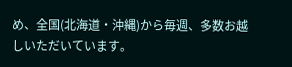め、全国(北海道・沖縄)から毎週、多数お越しいただいています。